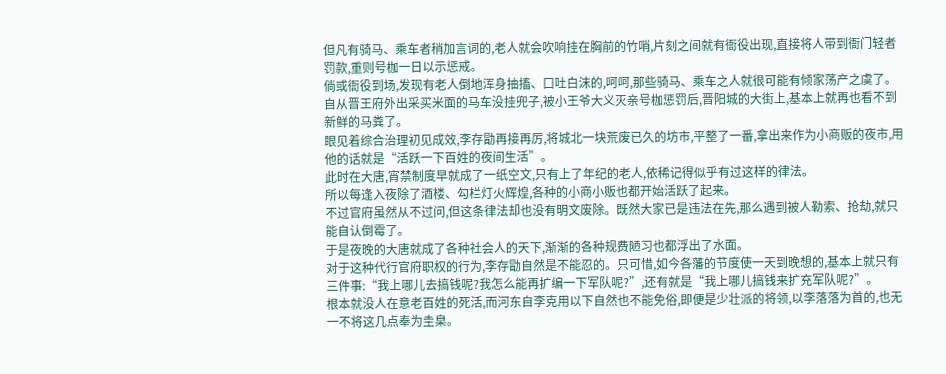但凡有骑马、乘车者稍加言词的,老人就会吹响挂在胸前的竹哨,片刻之间就有衙役出现,直接将人带到衙门轻者罚款,重则号枷一日以示惩戒。
倘或衙役到场,发现有老人倒地浑身抽搐、口吐白沫的,呵呵,那些骑马、乘车之人就很可能有倾家荡产之虞了。
自从晋王府外出采买米面的马车没挂兜子,被小王爷大义灭亲号枷惩罚后,晋阳城的大街上,基本上就再也看不到新鲜的马粪了。
眼见着综合治理初见成效,李存勖再接再厉,将城北一块荒废已久的坊市,平整了一番,拿出来作为小商贩的夜市,用他的话就是“活跃一下百姓的夜间生活”。
此时在大唐,宵禁制度早就成了一纸空文,只有上了年纪的老人,依稀记得似乎有过这样的律法。
所以每逢入夜除了酒楼、勾栏灯火辉煌,各种的小商小贩也都开始活跃了起来。
不过官府虽然从不过问,但这条律法却也没有明文废除。既然大家已是违法在先,那么遇到被人勒索、抢劫,就只能自认倒霉了。
于是夜晚的大唐就成了各种社会人的天下,渐渐的各种规费陋习也都浮出了水面。
对于这种代行官府职权的行为,李存勖自然是不能忍的。只可惜,如今各藩的节度使一天到晚想的,基本上就只有三件事:“我上哪儿去搞钱呢?我怎么能再扩编一下军队呢?”,还有就是“我上哪儿搞钱来扩充军队呢?”。
根本就没人在意老百姓的死活,而河东自李克用以下自然也不能免俗,即便是少壮派的将领,以李落落为首的,也无一不将这几点奉为圭臬。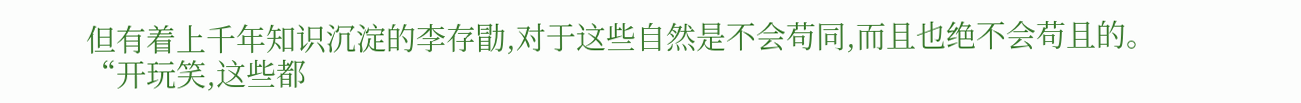但有着上千年知识沉淀的李存勖,对于这些自然是不会苟同,而且也绝不会苟且的。
“开玩笑,这些都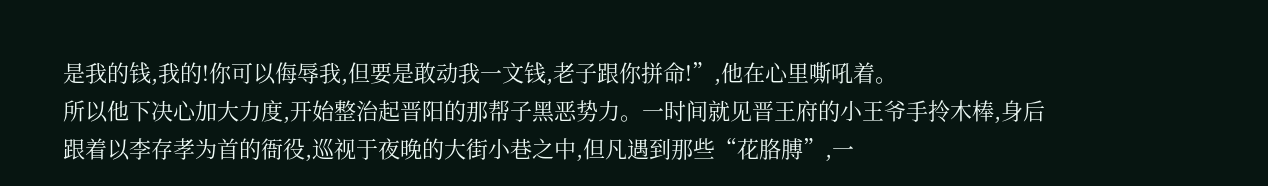是我的钱,我的!你可以侮辱我,但要是敢动我一文钱,老子跟你拼命!”,他在心里嘶吼着。
所以他下决心加大力度,开始整治起晋阳的那帮子黑恶势力。一时间就见晋王府的小王爷手拎木棒,身后跟着以李存孝为首的衙役,巡视于夜晚的大街小巷之中,但凡遇到那些“花胳膊”,一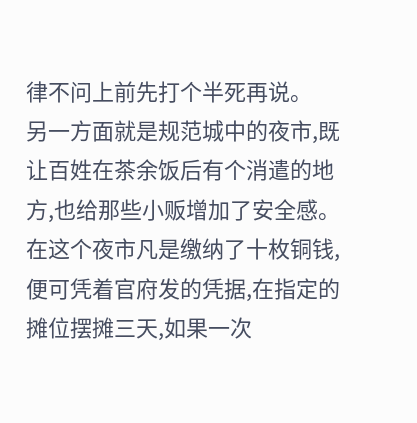律不问上前先打个半死再说。
另一方面就是规范城中的夜市,既让百姓在茶余饭后有个消遣的地方,也给那些小贩增加了安全感。
在这个夜市凡是缴纳了十枚铜钱,便可凭着官府发的凭据,在指定的摊位摆摊三天,如果一次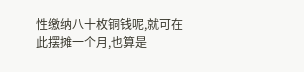性缴纳八十枚铜钱呢,就可在此摆摊一个月,也算是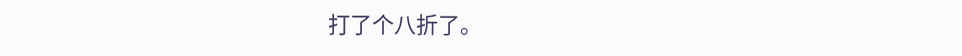打了个八折了。